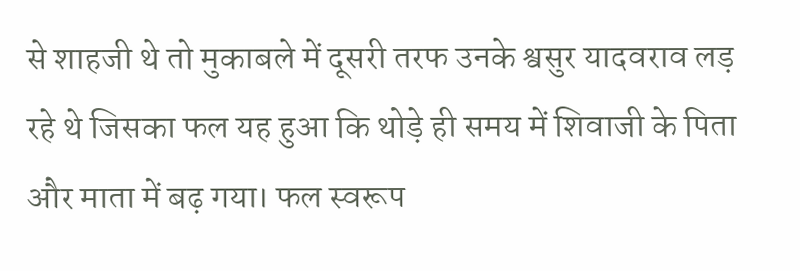से शाहजी थे तो मुकाबले में दूसरी तरफ उनके श्वसुर यादवराव लड़ रहे थे जिसका फल यह हुआ कि थोड़े ही समय में शिवाजी के पिता और माता में बढ़ गया। फल स्वरूप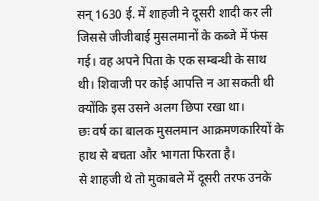सन् 1630 ई. में शाहजी ने दूसरी शादी कर ली जिससे जीजीबाई मुसलमानों के कब्जे में फंस गई। वह अपने पिता के एक सम्बन्धी के साथ थी। शिवाजी पर कोई आपत्ति न आ सकती थी क्योंकि इस उसने अलग छिपा रखा था।
छः वर्ष का बालक मुसलमान आक्रमणकारियों के हाथ से बचता और भागता फिरता है।
से शाहजी थे तो मुकाबले में दूसरी तरफ उनके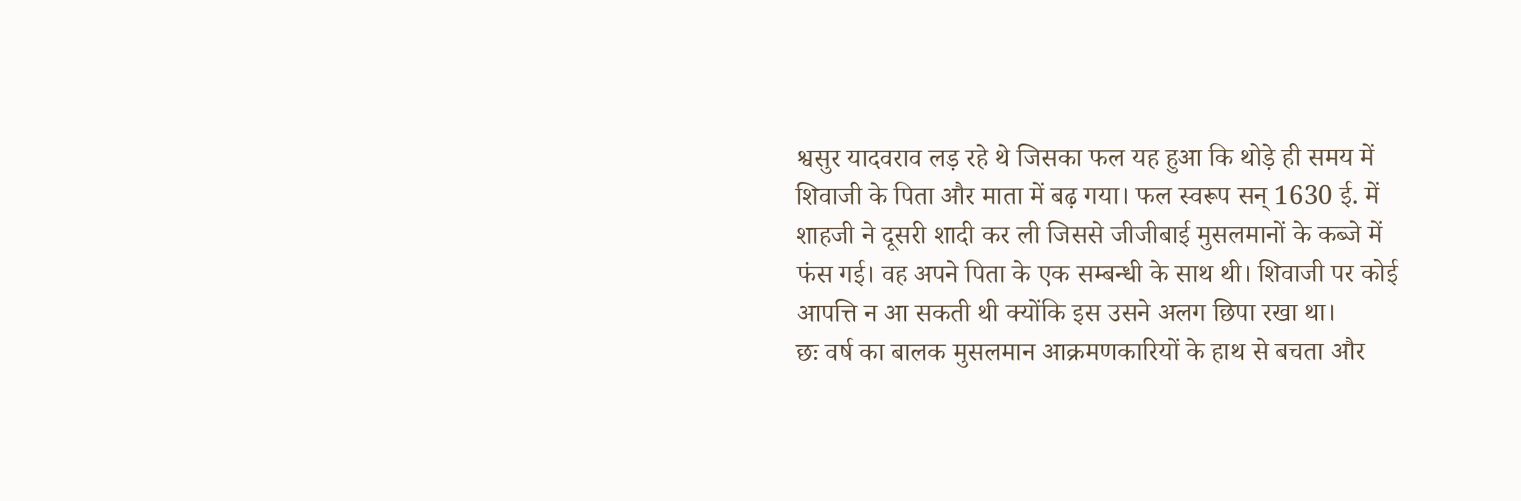श्वसुर यादवराव लड़ रहे थे जिसका फल यह हुआ कि थोड़े ही समय में शिवाजी के पिता और माता में बढ़ गया। फल स्वरूप सन् 1630 ई. में शाहजी ने दूसरी शादी कर ली जिससे जीजीबाई मुसलमानों के कब्जे में फंस गई। वह अपने पिता के एक सम्बन्धी के साथ थी। शिवाजी पर कोई आपत्ति न आ सकती थी क्योंकि इस उसने अलग छिपा रखा था।
छः वर्ष का बालक मुसलमान आक्रमणकारियों के हाथ से बचता और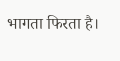भागता फिरता है।